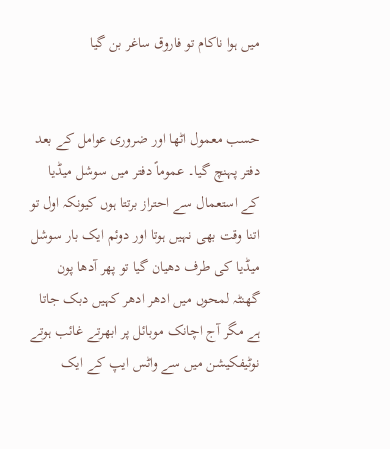میں ہوا ناکام تو فاروق ساغر بن گیا


حسب معمول اٹھا اور ضروری عوامل کے بعد دفتر پہنچ گیا۔ عموماً دفتر میں سوشل میڈیا کے استعمال سے احتراز برتتا ہوں کیونکہ اول تو اتنا وقت بھی نہیں ہوتا اور دوئم ایک بار سوشل میڈیا کی طرف دھیان گیا تو پھر آدھا پون گھنٹہ لمحوں میں ادھر ادھر کہیں دبک جاتا ہے مگر آج اچانک موبائل پر ابھرتے غائب ہوتے نوٹیفکیشن میں سے واٹس ایپ کے ایک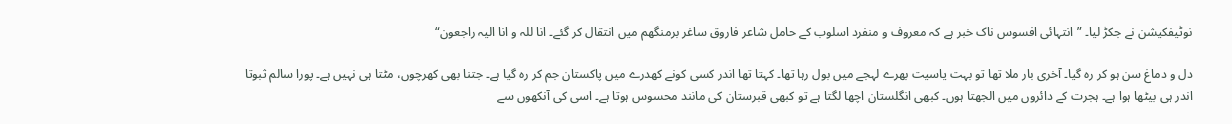نوٹیفکیشن نے جکڑ لیا۔ ”انتہائی افسوس ناک خبر ہے کہ معروف و منفرد اسلوب کے حامل شاعر فاروق ساغر برمنگھم میں انتقال کر گئے۔ انا للہ و انا الیہ راجعون“

دل و دماغ سن ہو کر رہ گیا۔ آخری بار ملا تھا تو بہت یاسیت بھرے لہجے میں بول رہا تھا۔ کہتا تھا اندر کسی کونے کھدرے میں پاکستان جم کر رہ گیا ہے۔ جتنا بھی کھرچوں، مٹتا ہی نہیں ہے۔ پورا سالم ثبوتا اندر ہی بیٹھا ہوا ہے۔ ہجرت کے دائروں میں الجھتا ہوں۔ کبھی انگلستان اچھا لگتا ہے تو کبھی قبرستان کی مانند محسوس ہوتا ہے۔ اسی کی آنکھوں سے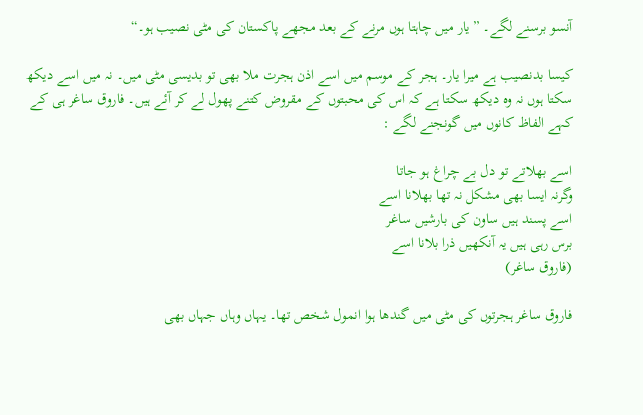آنسو برسنے لگے۔ ”یار میں چاہتا ہوں مرنے کے بعد مجھے پاکستان کی مٹی نصیب ہو۔“

کیسا بدنصیب ہے میرا یار۔ ہجر کے موسم میں اسے اذن ہجرت ملا بھی تو بدیسی مٹی میں۔ نہ میں اسے دیکھ سکتا ہوں نہ وہ دیکھ سکتا ہے کہ اس کی محبتوں کے مقروض کتنے پھول لے کر آئے ہیں۔ فاروق ساغر ہی کے کہے الفاظ کانوں میں گونجنے لگے :

اسے بھلاتے تو دل بے چراغ ہو جاتا
وگرنہ ایسا بھی مشکل نہ تھا بھلانا اسے
اسے پسند ہیں ساون کی بارشیں ساغر
برس رہی ہیں یہ آنکھیں ذرا بلانا اسے
(فاروق ساغر)

فاروق ساغر ہجرتوں کی مٹی میں گندھا ہوا انمول شخص تھا۔ یہاں وہاں جہاں بھی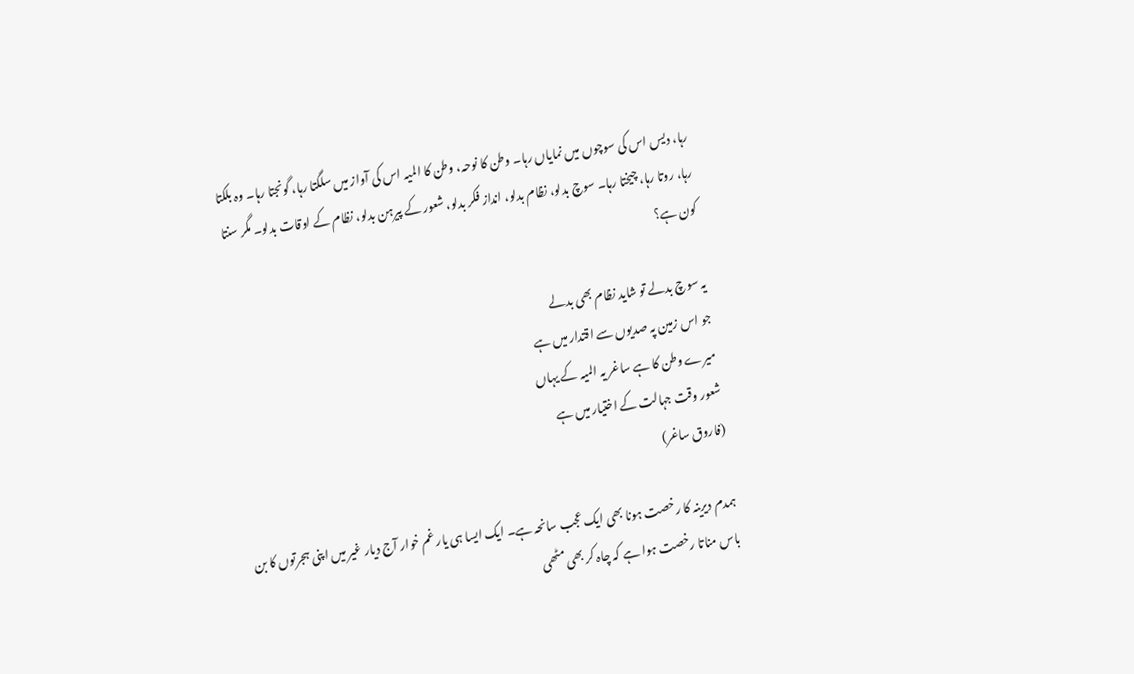رہا، دیس اس کی سوچوں میں نمایاں رہا۔ وطن کا نوحہ، وطن کا المیہ اس کی آواز میں سلگتا رہا، گونجتا رہا۔ وہ بلکتا رہا، روتا رہا، چیختا رہا۔ سوچ بدلو، نظام بدلو، انداز فکر بدلو، شعور کے پیرہن بدلو، نظام کے اوقات بدلو۔ مگر سنتا کون ہے؟

یہ سوچ بدلے تو شاید نظام بھی بدلے
جو اس زمین پہ صدیوں سے اقتدار میں ہے
میرے وطن کا ہے ساغر یہ المیہ کے یہاں
شعور وقت جہالت کے اختیار میں ہے
(فاروق ساغر)

ہمدم دیرینہ کا رخصت ہونا بھی ایک عجب سانحہ ہے۔ ایک ایسا ہی یار غم خوار آج دیار غیر میں اپنی ہجرتوں کا بن باس مناتا رخصت ہوا ہے کہ چاہ کر بھی مٹھی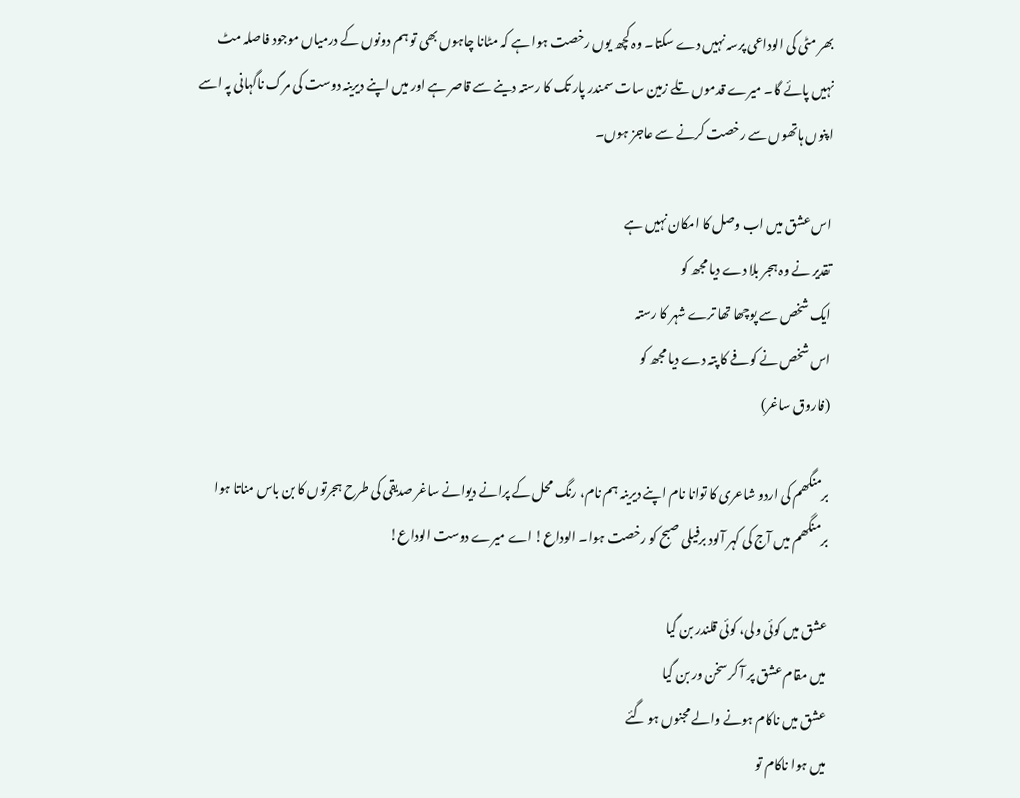بھر مٹی کی الوداعی پرسہ نہیں دے سکتا۔ وہ کچھ یوں رخصت ہوا ہے کہ مٹانا چاہوں بھی تو ہم دونوں کے درمیاں موجود فاصلہ مٹ نہیں پائے گا۔ میرے قدموں تلے زمین سات سمندر پار تک کا رستہ دینے سے قاصر ہے اور میں اپنے دیرینہ دوست کی مرگ ناگہانی پہ اسے اپنوں ہاتھوں سے رخصت کرنے سے عاجز ہوں۔

اس عشق میں اب وصل کا امکان نہیں ہے
تقدیر نے وہ ہجر بلا دے دیا مجھ کو
ایک شخص سے پوچھا تھا ترے شہر کا رستہ
اس شخص نے کوفے کا پتہ دے دیا مجھ کو
(فاروق ساغر)

برمنگھم کی اردو شاعری کا توانا نام اپنے دیرینہ ہم نام، رنگ محل کے پرانے دیوانے ساغر صدیقی کی طرح ہجرتوں کا بن باس مناتا ہوا برمنگھم میں آج کی کہر آلود برفیلی صبح کو رخصت ہوا۔ الوداع! اے میرے دوست الوداع!

عشق میں کوئی ولی، کوئی قلندر بن گیا
میں مقام عشق پر آ کر سخن ور بن گیا
عشق میں ناکام ہونے والے مجنوں ہو گئے
میں ہوا ناکام تو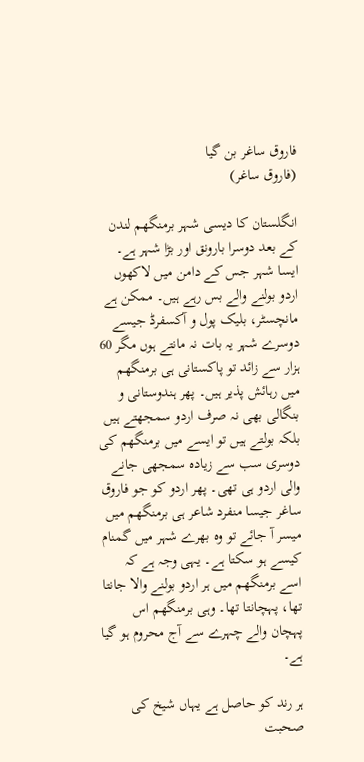فاروق ساغر بن گیا
(فاروق ساغر)

انگلستان کا دیسی شہر برمنگھم لندن کے بعد دوسرا بارونق اور بڑا شہر ہے۔ ایسا شہر جس کے دامن میں لاکھوں اردو بولنے والے بس رہے ہیں۔ ممکن ہے مانچسٹر، بلیک پول و آکسفرڈ جیسے دوسرے شہر یہ بات نہ مانتے ہوں مگر 60 ہزار سے زائد تو پاکستانی ہی برمنگھم میں رہائش پذیر ہیں۔ پھر ہندوستانی و بنگالی بھی نہ صرف اردو سمجھتے ہیں بلکہ بولتے ہیں تو ایسے میں برمنگھم کی دوسری سب سے زیادہ سمجھی جانے والی اردو ہی تھی۔ پھر اردو کو جو فاروق ساغر جیسا منفرد شاعر ہی برمنگھم میں میسر آ جائے تو وہ بھرے شہر میں گمنام کیسے ہو سکتا ہے۔ یہی وجہ ہے کہ اسے برمنگھم میں ہر اردو بولنے والا جانتا تھا، پہچانتا تھا۔ وہی برمنگھم اس پہچان والے چہرے سے آج محروم ہو گیا ہے۔

ہر رند کو حاصل ہے یہاں شیخ کی صحبت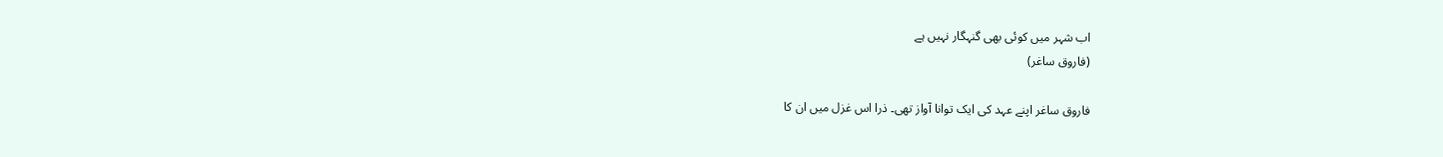اب شہر میں کوئی بھی گنہگار نہیں ہے
(فاروق ساغر)

فاروق ساغر اپنے عہد کی ایک توانا آواز تھی۔ ذرا اس غزل میں ان کا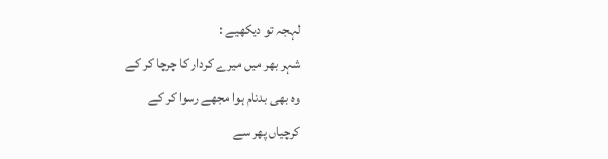لہجہ تو دیکھیے :
شہر بھر میں میرے کردار کا چرچا کر کے
وہ بھی بدنام ہوا مجھے رسوا کر کے
کرچیاں پھر سے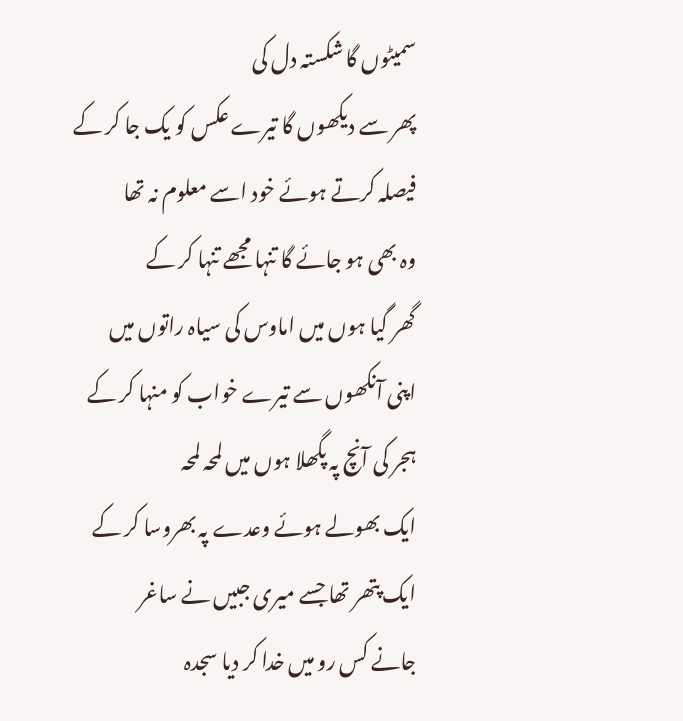سمیٹوں گا شکستہ دل کی
پھر سے دیکھوں گا تیرے عکس کو یک جا کر کے
فیصلہ کرتے ہوئے خود اسے معلوم نہ تھا
وہ بھی ہو جائے گا تنہا مجھے تنہا کر کے
گھر گیا ہوں میں اماوس کی سیاہ راتوں میں
اپنی آنکھوں سے تیرے خواب کو منہا کر کے
ہجر کی آنچ پہ پگھلا ہوں میں لمحہ لمحہ
ایک بھولے ہوئے وعدے پہ بھروسا کر کے
ایک پتھر تھا جسے میری جبیں نے ساغر
جانے کس رو میں خدا کر دیا سجدہ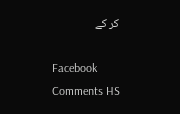کر کے

Facebook Comments HS